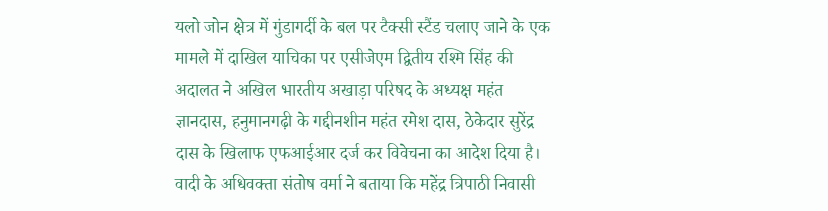यलो जोन क्षेत्र में गुंडागर्दी के बल पर टैक्सी स्टैंड चलाए जाने के एक मामले में दाखिल याचिका पर एसीजेएम द्वितीय रश्मि सिंह की अदालत ने अखिल भारतीय अखाड़ा परिषद के अध्यक्ष महंत ज्ञानदास, हनुमानगढ़ी के गद्दीनशीन महंत रमेश दास, ठेकेदार सुरेंद्र दास के खिलाफ एफआईआर दर्ज कर विवेचना का आदेश दिया है।
वादी के अधिवक्ता संतोष वर्मा ने बताया कि महेंद्र त्रिपाठी निवासी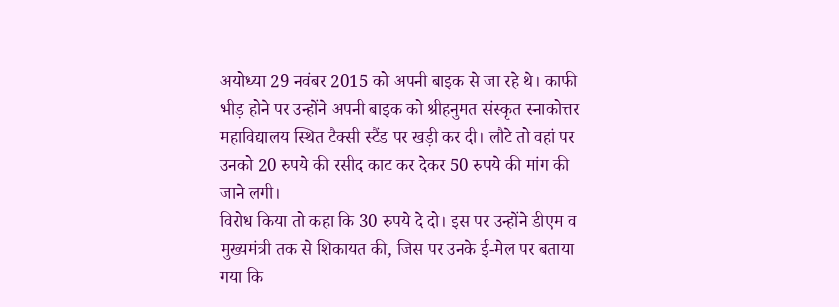अयोध्या 29 नवंबर 2015 को अपनी बाइक से जा रहे थे। काफी भीड़ होने पर उन्होंने अपनी बाइक को श्रीहनुमत संस्कृत स्नाकोत्तर महाविद्यालय स्थित टैक्सी स्टैंड पर खड़ी कर दी। लौटे तो वहां पर उनको 20 रुपये की रसीद काट कर देकर 50 रुपये की मांग की जाने लगी।
विरोध किया तो कहा कि 30 रुपये दे दो। इस पर उन्होंने डीएम व मुख्यमंत्री तक से शिकायत की, जिस पर उनके ई-मेल पर बताया गया कि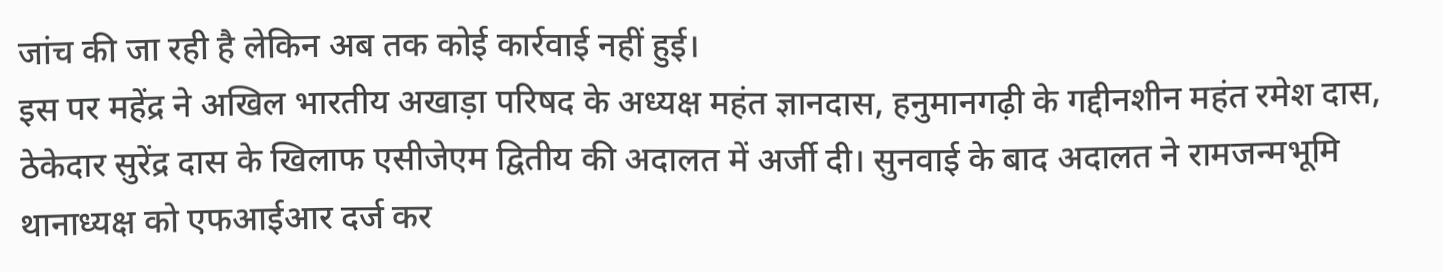जांच की जा रही है लेकिन अब तक कोई कार्रवाई नहीं हुई।
इस पर महेंद्र ने अखिल भारतीय अखाड़ा परिषद के अध्यक्ष महंत ज्ञानदास, हनुमानगढ़ी के गद्दीनशीन महंत रमेश दास, ठेकेदार सुरेंद्र दास के खिलाफ एसीजेएम द्वितीय की अदालत में अर्जी दी। सुनवाई के बाद अदालत ने रामजन्मभूमि थानाध्यक्ष को एफआईआर दर्ज कर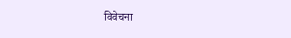विवेचना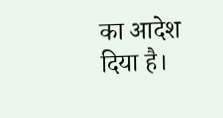का आदेश दिया है।